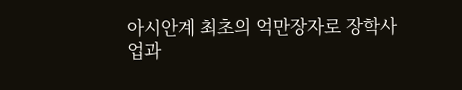아시안계 최초의 억만장자로 장학사업과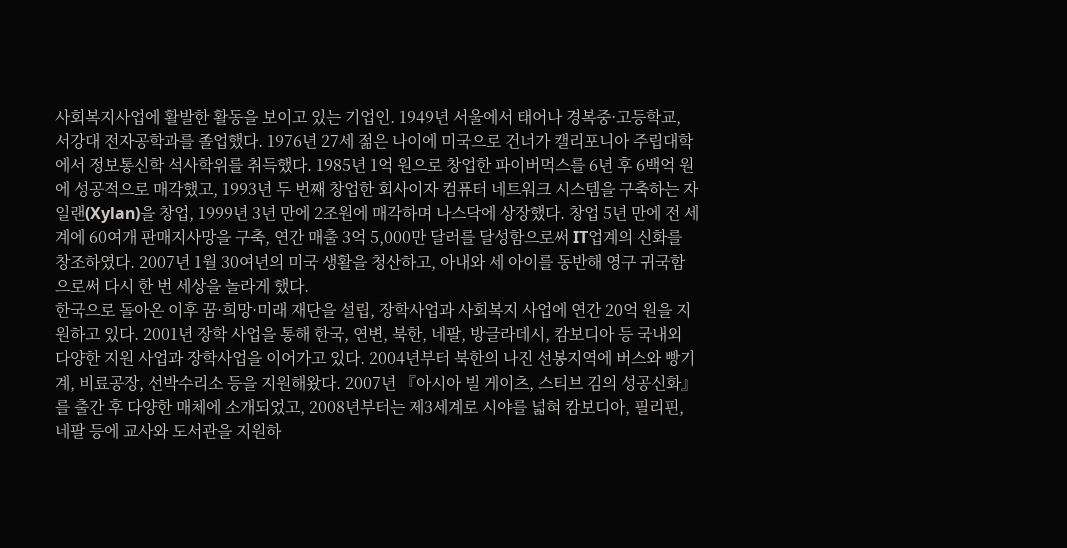사회복지사업에 활발한 활동을 보이고 있는 기업인. 1949년 서울에서 태어나 경복중·고등학교, 서강대 전자공학과를 졸업했다. 1976년 27세 젊은 나이에 미국으로 건너가 캘리포니아 주립대학에서 정보통신학 석사학위를 취득했다. 1985년 1억 원으로 창업한 파이버먹스를 6년 후 6백억 원에 성공적으로 매각했고, 1993년 두 번째 창업한 회사이자 컴퓨터 네트워크 시스템을 구축하는 자일랜(Xylan)을 창업, 1999년 3년 만에 2조원에 매각하며 나스닥에 상장했다. 창업 5년 만에 전 세계에 60여개 판매지사망을 구축, 연간 매출 3억 5,000만 달러를 달성함으로써 IT업계의 신화를 창조하였다. 2007년 1월 30여년의 미국 생활을 청산하고, 아내와 세 아이를 동반해 영구 귀국함으로써 다시 한 번 세상을 놀라게 했다.
한국으로 돌아온 이후 꿈·희망·미래 재단을 설립, 장학사업과 사회복지 사업에 연간 20억 원을 지원하고 있다. 2001년 장학 사업을 통해 한국, 연변, 북한, 네팔, 방글라데시, 캄보디아 등 국내외 다양한 지원 사업과 장학사업을 이어가고 있다. 2004년부터 북한의 나진 선봉지역에 버스와 빵기계, 비료공장, 선박수리소 등을 지원해왔다. 2007년 『아시아 빌 게이츠, 스티브 김의 성공신화』를 출간 후 다양한 매체에 소개되었고, 2008년부터는 제3세계로 시야를 넓혀 캄보디아, 필리핀, 네팔 등에 교사와 도서관을 지원하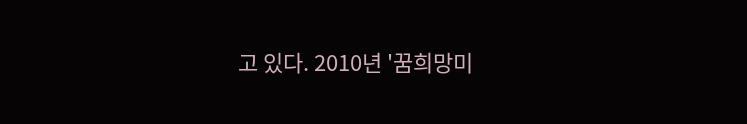고 있다. 2010년 '꿈희망미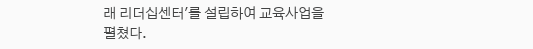래 리더십센터'를 설립하여 교육사업을 펼쳤다.